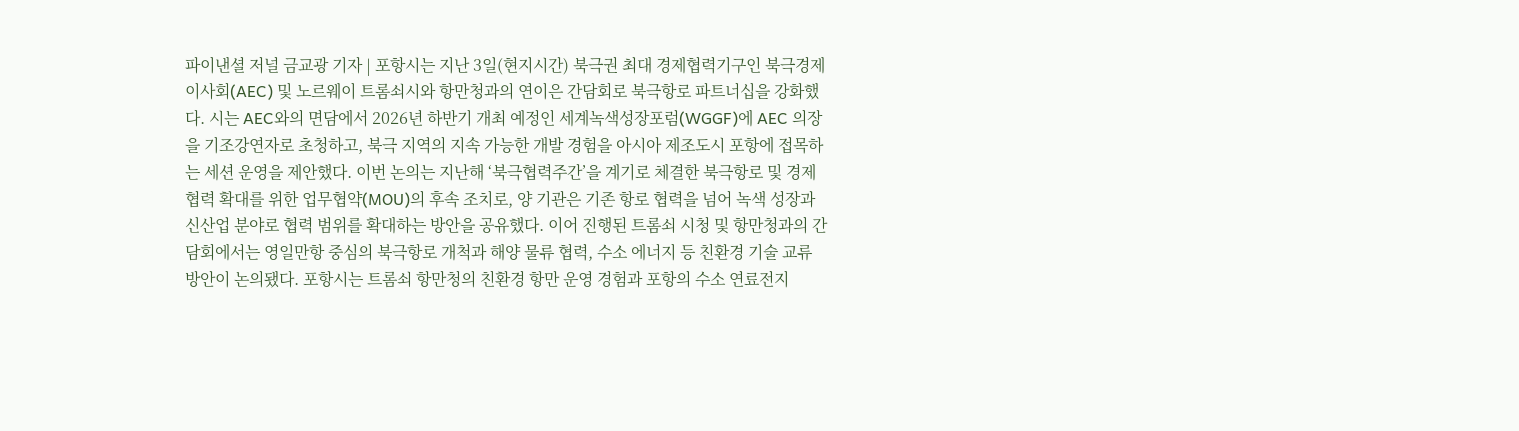파이낸셜 저널 금교광 기자 | 포항시는 지난 3일(현지시간) 북극권 최대 경제협력기구인 북극경제이사회(AEC) 및 노르웨이 트롬쇠시와 항만청과의 연이은 간담회로 북극항로 파트너십을 강화했다. 시는 AEC와의 면담에서 2026년 하반기 개최 예정인 세계녹색성장포럼(WGGF)에 AEC 의장을 기조강연자로 초청하고, 북극 지역의 지속 가능한 개발 경험을 아시아 제조도시 포항에 접목하는 세션 운영을 제안했다. 이번 논의는 지난해 ‘북극협력주간’을 계기로 체결한 북극항로 및 경제협력 확대를 위한 업무협약(MOU)의 후속 조치로, 양 기관은 기존 항로 협력을 넘어 녹색 성장과 신산업 분야로 협력 범위를 확대하는 방안을 공유했다. 이어 진행된 트롬쇠 시청 및 항만청과의 간담회에서는 영일만항 중심의 북극항로 개척과 해양 물류 협력, 수소 에너지 등 친환경 기술 교류 방안이 논의됐다. 포항시는 트롬쇠 항만청의 친환경 항만 운영 경험과 포항의 수소 연료전지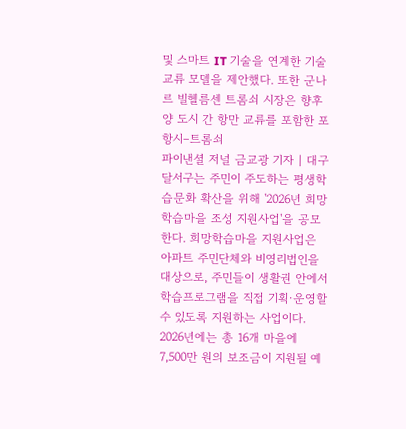및 스마트 IT 기술을 연계한 기술 교류 모델을 제안했다. 또한 군나르 빌헬름센 트롬쇠 시장은 향후 양 도시 간 항만 교류를 포함한 포항시–트롬쇠
파이낸셜 저널 금교광 기자 | 대구 달서구는 주민이 주도하는 평생학습문화 확산을 위해 '2026년 희망학습마을 조성 지원사업'을 공모한다. 희망학습마을 지원사업은 아파트 주민단체와 비영리법인을 대상으로, 주민들이 생활권 안에서 학습프로그램을 직접 기획·운영할 수 있도록 지원하는 사업이다. 2026년에는 총 16개 마을에 7,500만 원의 보조금이 지원될 예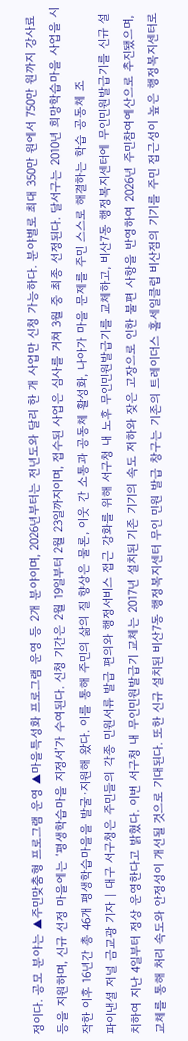정이다. 공모 분야는 ▲주민맞춤형 프로그램 운영 ▲마을특성화 프로그램 운영 등 2개 분야이며, 2026년부터는 전년도와 달리 한 개 사업만 신청 가능하다. 분야별로 최대 350만 원에서 750만 원까지 강사료 등을 지원하며, 신규 선정 마을에는 ‘평생학습마을 지정서’가 수여된다. 신청 기간은 2월 19일부터 2월 23일까지이며, 접수된 사업은 심사를 거쳐 3월 중 최종 선정된다. 달서구는 2010년 희망학습마을 사업을 시작한 이후 16년간 총 46개 평생학습마을을 발굴·지원해 왔다. 이를 통해 주민의 삶의 질 향상은 물론, 이웃 간 소통과 공동체 활성화, 나아가 마을 문제를 주민 스스로 해결하는 학습 공동체 조
파이낸셜 저널 금교광 기자 | 대구 서구청은 주민들의 각종 민원서류 발급 편의와 행정서비스 접근 강화를 위해 서구청 내 노후 무인민원발급기를 교체하고, 비산7동 행정복지센터에 무인민원발급기를 신규 설치하여 지난 4일부터 정상 운영한다고 밝혔다. 이번 서구청 내 무인민원발급기 교체는 2017년 설치된 기존 기기의 속도 저하와 잦은 고장으로 인한 불편 사항을 반영하여 2026년 주민참여예산으로 추진됐으며, 교체를 통해 처리 속도와 안정성이 개선될 것으로 기대된다. 또한 신규 설치된 비산7동 행정복지센터 무인 민원 발급 창구는 기존의 트레이더스 홀세일클럽 비산점의 기기를 주민 접근성이 높은 행정복지센터로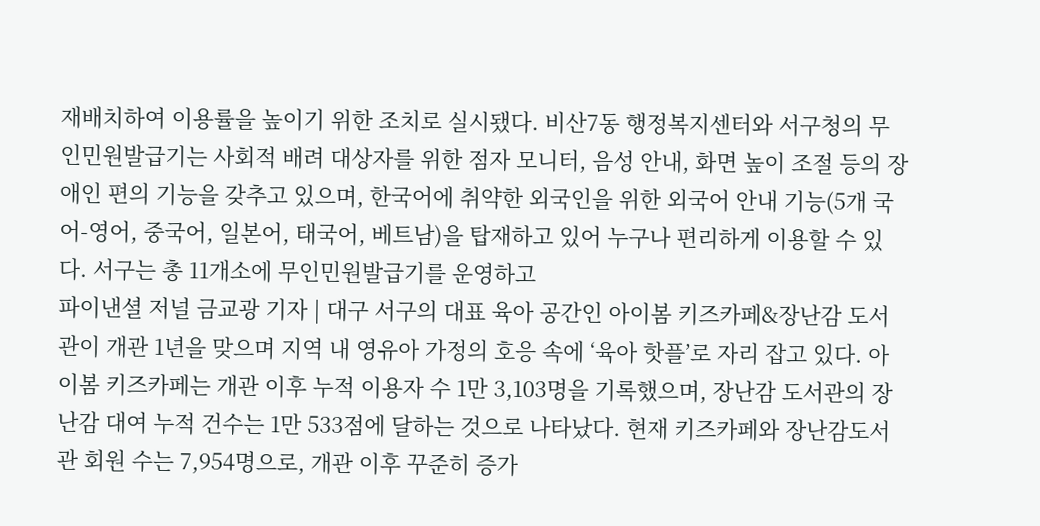재배치하여 이용률을 높이기 위한 조치로 실시됐다. 비산7동 행정복지센터와 서구청의 무인민원발급기는 사회적 배려 대상자를 위한 점자 모니터, 음성 안내, 화면 높이 조절 등의 장애인 편의 기능을 갖추고 있으며, 한국어에 취약한 외국인을 위한 외국어 안내 기능(5개 국어-영어, 중국어, 일본어, 태국어, 베트남)을 탑재하고 있어 누구나 편리하게 이용할 수 있다. 서구는 총 11개소에 무인민원발급기를 운영하고
파이낸셜 저널 금교광 기자 | 대구 서구의 대표 육아 공간인 아이봄 키즈카페&장난감 도서관이 개관 1년을 맞으며 지역 내 영유아 가정의 호응 속에 ‘육아 핫플’로 자리 잡고 있다. 아이봄 키즈카페는 개관 이후 누적 이용자 수 1만 3,103명을 기록했으며, 장난감 도서관의 장난감 대여 누적 건수는 1만 533점에 달하는 것으로 나타났다. 현재 키즈카페와 장난감도서관 회원 수는 7,954명으로, 개관 이후 꾸준히 증가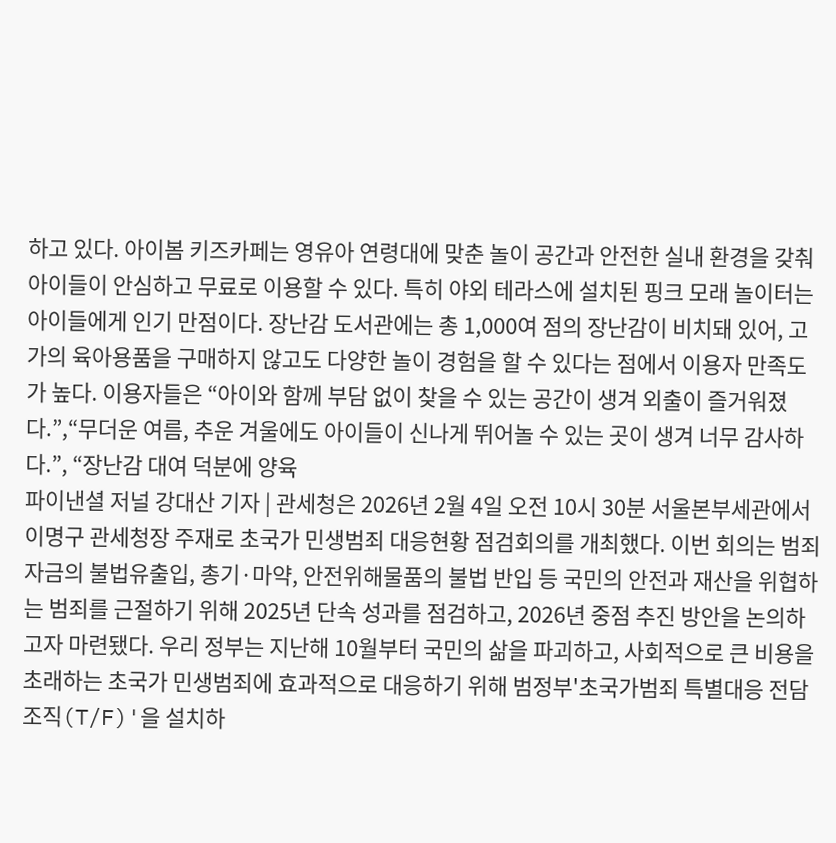하고 있다. 아이봄 키즈카페는 영유아 연령대에 맞춘 놀이 공간과 안전한 실내 환경을 갖춰 아이들이 안심하고 무료로 이용할 수 있다. 특히 야외 테라스에 설치된 핑크 모래 놀이터는 아이들에게 인기 만점이다. 장난감 도서관에는 총 1,000여 점의 장난감이 비치돼 있어, 고가의 육아용품을 구매하지 않고도 다양한 놀이 경험을 할 수 있다는 점에서 이용자 만족도가 높다. 이용자들은 “아이와 함께 부담 없이 찾을 수 있는 공간이 생겨 외출이 즐거워졌다.”,“무더운 여름, 추운 겨울에도 아이들이 신나게 뛰어놀 수 있는 곳이 생겨 너무 감사하다.”, “장난감 대여 덕분에 양육
파이낸셜 저널 강대산 기자 | 관세청은 2026년 2월 4일 오전 10시 30분 서울본부세관에서 이명구 관세청장 주재로 초국가 민생범죄 대응현황 점검회의를 개최했다. 이번 회의는 범죄자금의 불법유출입, 총기·마약, 안전위해물품의 불법 반입 등 국민의 안전과 재산을 위협하는 범죄를 근절하기 위해 2025년 단속 성과를 점검하고, 2026년 중점 추진 방안을 논의하고자 마련됐다. 우리 정부는 지난해 10월부터 국민의 삶을 파괴하고, 사회적으로 큰 비용을 초래하는 초국가 민생범죄에 효과적으로 대응하기 위해 범정부'초국가범죄 특별대응 전담조직(T/F)'을 설치하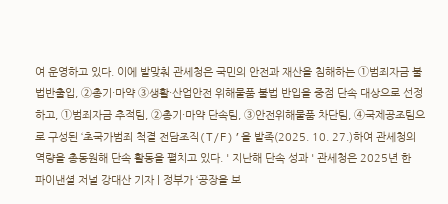여 운영하고 있다. 이에 발맞춰 관세청은 국민의 안전과 재산을 침해하는 ①범죄자금 불법반출입, ②총기·마약 ③생활·산업안전 위해물품 불법 반입을 중점 단속 대상으로 선정하고, ①범죄자금 추적팀, ②총기·마약 단속팀, ③안전위해물품 차단팀, ④국제공조팀으로 구성된 ‘초국가범죄 척결 전담조직(T/F)’을 발족(2025. 10. 27.)하여 관세청의 역량을 총동원해 단속 활동을 펼치고 있다. ' 지난해 단속 성과 ' 관세청은 2025년 한
파이낸셜 저널 강대산 기자 | 정부가 ‘공장을 보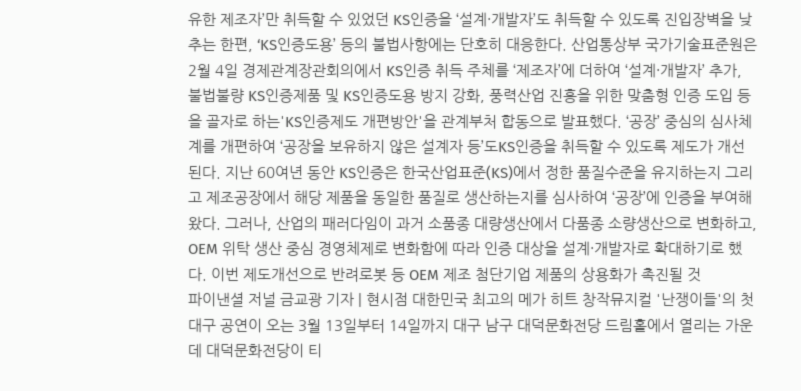유한 제조자’만 취득할 수 있었던 KS인증을 ‘설계·개발자’도 취득할 수 있도록 진입장벽을 낮추는 한편, ‘KS인증도용’ 등의 불법사항에는 단호히 대응한다. 산업통상부 국가기술표준원은 2월 4일 경제관계장관회의에서 KS인증 취득 주체를 ‘제조자’에 더하여 ‘설계·개발자’ 추가, 불법불량 KS인증제품 및 KS인증도용 방지 강화, 풍력산업 진흥을 위한 맞춤형 인증 도입 등을 골자로 하는'KS인증제도 개편방안'을 관계부처 합동으로 발표했다. ‘공장’ 중심의 심사체계를 개편하여 ‘공장을 보유하지 않은 설계자 등’도KS인증을 취득할 수 있도록 제도가 개선된다. 지난 60여년 동안 KS인증은 한국산업표준(KS)에서 정한 품질수준을 유지하는지 그리고 제조공장에서 해당 제품을 동일한 품질로 생산하는지를 심사하여 ‘공장’에 인증을 부여해왔다. 그러나, 산업의 패러다임이 과거 소품종 대량생산에서 다품종 소량생산으로 변화하고, OEM 위탁 생산 중심 경영체제로 변화함에 따라 인증 대상을 설계·개발자로 확대하기로 했다. 이번 제도개선으로 반려로봇 등 OEM 제조 첨단기업 제품의 상용화가 촉진될 것
파이낸셜 저널 금교광 기자 | 현시점 대한민국 최고의 메가 히트 창작뮤지컬 '난쟁이들'의 첫 대구 공연이 오는 3월 13일부터 14일까지 대구 남구 대덕문화전당 드림홀에서 열리는 가운데 대덕문화전당이 티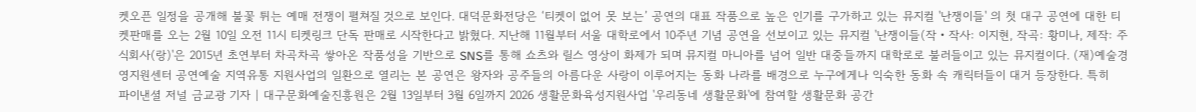켓오픈 일정을 공개해 불꽃 튀는 예매 전쟁이 펼쳐질 것으로 보인다. 대덕문화전당은 ‘티켓이 없어 못 보는’ 공연의 대표 작품으로 높은 인기를 구가하고 있는 뮤지컬 '난쟁이들' 의 첫 대구 공연에 대한 티켓판매를 오는 2월 10일 오전 11시 티켓링크 단독 판매로 시작한다고 밝혔다. 지난해 11월부터 서울 대학로에서 10주년 기념 공연을 선보이고 있는 뮤지컬 '난쟁이들(작・작사: 이지현, 작곡: 황미나, 제작: 주식회사(랑)'은 2015년 초연부터 차곡차곡 쌓아온 작품성을 기반으로 SNS를 통해 쇼츠와 릴스 영상이 화제가 되며 뮤지컬 마니아를 넘어 일반 대중들까지 대학로로 불러들이고 있는 뮤지컬이다. (재)예술경영지원센터 공연예술 지역유통 지원사업의 일환으로 열리는 본 공연은 왕자와 공주들의 아름다운 사랑이 이루어지는 동화 나라를 배경으로 누구에게나 익숙한 동화 속 캐릭터들이 대거 등장한다. 특히
파이낸셜 저널 금교광 기자 | 대구문화예술진흥원은 2월 13일부터 3월 6일까지 2026 생활문화육성지원사업 '우리동네 생활문화'에 참여할 생활문화 공간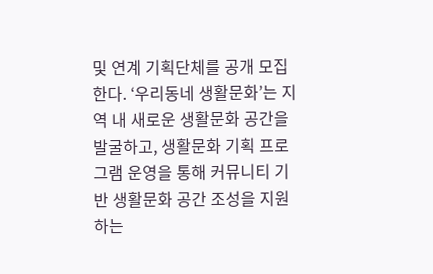및 연계 기획단체를 공개 모집한다. ‘우리동네 생활문화’는 지역 내 새로운 생활문화 공간을 발굴하고, 생활문화 기획 프로그램 운영을 통해 커뮤니티 기반 생활문화 공간 조성을 지원하는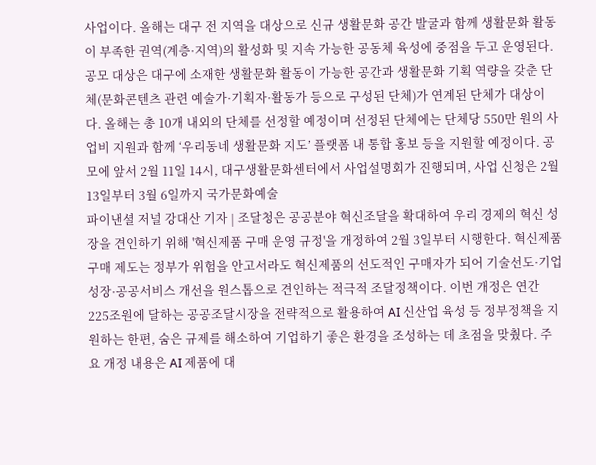사업이다. 올해는 대구 전 지역을 대상으로 신규 생활문화 공간 발굴과 함께 생활문화 활동이 부족한 권역(계층·지역)의 활성화 및 지속 가능한 공동체 육성에 중점을 두고 운영된다. 공모 대상은 대구에 소재한 생활문화 활동이 가능한 공간과 생활문화 기획 역량을 갖춘 단체(문화콘텐츠 관련 예술가·기획자·활동가 등으로 구성된 단체)가 연계된 단체가 대상이다. 올해는 총 10개 내외의 단체를 선정할 예정이며 선정된 단체에는 단체당 550만 원의 사업비 지원과 함께 ‘우리동네 생활문화 지도’ 플랫폼 내 통합 홍보 등을 지원할 예정이다. 공모에 앞서 2월 11일 14시, 대구생활문화센터에서 사업설명회가 진행되며, 사업 신청은 2월 13일부터 3월 6일까지 국가문화예술
파이낸셜 저널 강대산 기자 | 조달청은 공공분야 혁신조달을 확대하여 우리 경제의 혁신 성장을 견인하기 위해 '혁신제품 구매 운영 규정'을 개정하여 2월 3일부터 시행한다. 혁신제품 구매 제도는 정부가 위험을 안고서라도 혁신제품의 선도적인 구매자가 되어 기술선도·기업성장·공공서비스 개선을 원스톱으로 견인하는 적극적 조달정책이다. 이번 개정은 연간 225조원에 달하는 공공조달시장을 전략적으로 활용하여 AI 신산업 육성 등 정부정책을 지원하는 한편, 숨은 규제를 해소하여 기업하기 좋은 환경을 조성하는 데 초점을 맞췄다. 주요 개정 내용은 AI 제품에 대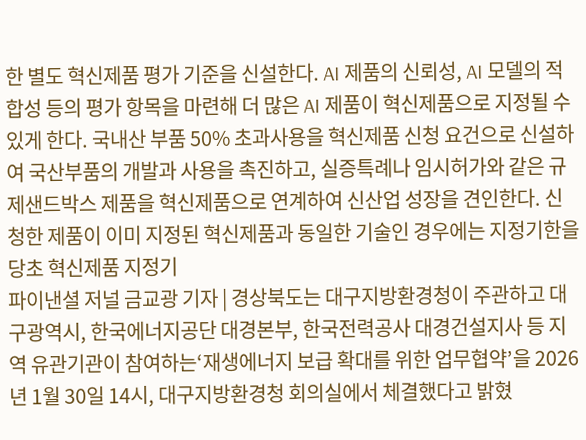한 별도 혁신제품 평가 기준을 신설한다. AI 제품의 신뢰성, AI 모델의 적합성 등의 평가 항목을 마련해 더 많은 AI 제품이 혁신제품으로 지정될 수 있게 한다. 국내산 부품 50% 초과사용을 혁신제품 신청 요건으로 신설하여 국산부품의 개발과 사용을 촉진하고, 실증특례나 임시허가와 같은 규제샌드박스 제품을 혁신제품으로 연계하여 신산업 성장을 견인한다. 신청한 제품이 이미 지정된 혁신제품과 동일한 기술인 경우에는 지정기한을 당초 혁신제품 지정기
파이낸셜 저널 금교광 기자 | 경상북도는 대구지방환경청이 주관하고 대구광역시, 한국에너지공단 대경본부, 한국전력공사 대경건설지사 등 지역 유관기관이 참여하는‘재생에너지 보급 확대를 위한 업무협약’을 2026년 1월 30일 14시, 대구지방환경청 회의실에서 체결했다고 밝혔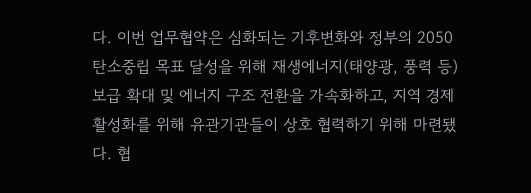다. 이번 업무협약은 심화되는 기후변화와 정부의 2050 탄소중립 목표 달성을 위해 재생에너지(태양광, 풍력 등) 보급 확대 및 에너지 구조 전환을 가속화하고, 지역 경제 활성화를 위해 유관기관들이 상호 협력하기 위해 마련됐다. 협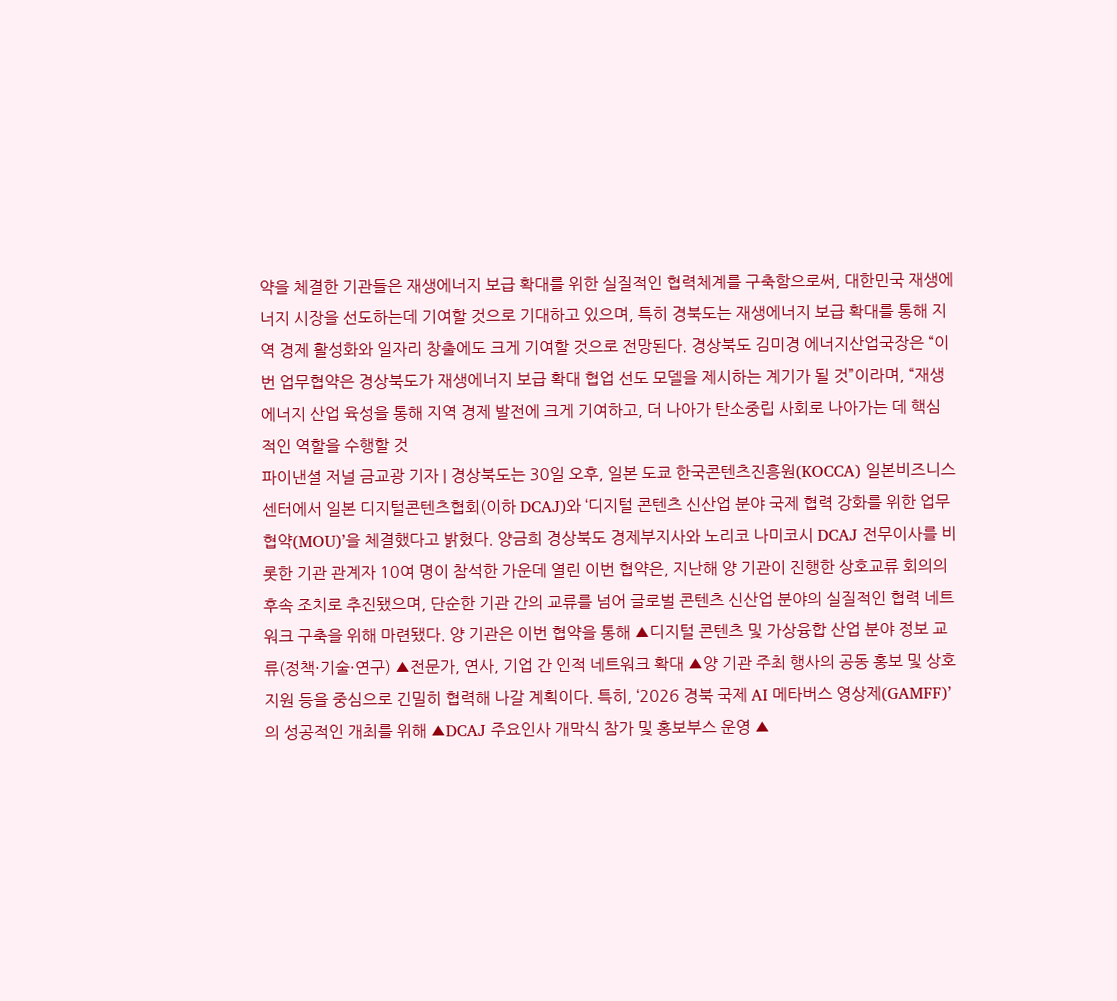약을 체결한 기관들은 재생에너지 보급 확대를 위한 실질적인 협력체계를 구축함으로써, 대한민국 재생에너지 시장을 선도하는데 기여할 것으로 기대하고 있으며, 특히 경북도는 재생에너지 보급 확대를 통해 지역 경제 활성화와 일자리 창출에도 크게 기여할 것으로 전망된다. 경상북도 김미경 에너지산업국장은 “이번 업무협약은 경상북도가 재생에너지 보급 확대 협업 선도 모델을 제시하는 계기가 될 것”이라며, “재생에너지 산업 육성을 통해 지역 경제 발전에 크게 기여하고, 더 나아가 탄소중립 사회로 나아가는 데 핵심적인 역할을 수행할 것
파이낸셜 저널 금교광 기자 | 경상북도는 30일 오후, 일본 도쿄 한국콘텐츠진흥원(KOCCA) 일본비즈니스센터에서 일본 디지털콘텐츠협회(이하 DCAJ)와 ‘디지털 콘텐츠 신산업 분야 국제 협력 강화를 위한 업무협약(MOU)’을 체결했다고 밝혔다. 양금희 경상북도 경제부지사와 노리코 나미코시 DCAJ 전무이사를 비롯한 기관 관계자 10여 명이 참석한 가운데 열린 이번 협약은, 지난해 양 기관이 진행한 상호교류 회의의 후속 조치로 추진됐으며, 단순한 기관 간의 교류를 넘어 글로벌 콘텐츠 신산업 분야의 실질적인 협력 네트워크 구축을 위해 마련됐다. 양 기관은 이번 협약을 통해 ▲디지털 콘텐츠 및 가상융합 산업 분야 정보 교류(정책·기술·연구) ▲전문가, 연사, 기업 간 인적 네트워크 확대 ▲양 기관 주최 행사의 공동 홍보 및 상호 지원 등을 중심으로 긴밀히 협력해 나갈 계획이다. 특히, ‘2026 경북 국제 AI 메타버스 영상제(GAMFF)’의 성공적인 개최를 위해 ▲DCAJ 주요인사 개막식 참가 및 홍보부스 운영 ▲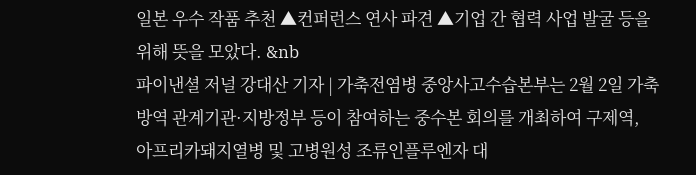일본 우수 작품 추천 ▲컨퍼런스 연사 파견 ▲기업 간 협력 사업 발굴 등을 위해 뜻을 모았다. &nb
파이낸셜 저널 강대산 기자 | 가축전염병 중앙사고수습본부는 2월 2일 가축방역 관계기관·지방정부 등이 참여하는 중수본 회의를 개최하여 구제역, 아프리카돼지열병 및 고병원성 조류인플루엔자 대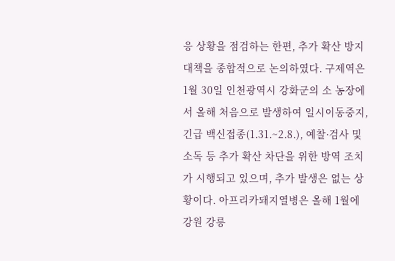응 상황을 점검하는 한편, 추가 확산 방지 대책을 종합적으로 논의하였다. 구제역은 1월 30일 인천광역시 강화군의 소 농장에서 올해 처음으로 발생하여 일시이동중지, 긴급 백신접종(1.31.~2.8.), 예찰·검사 및 소독 등 추가 확산 차단을 위한 방역 조치가 시행되고 있으며, 추가 발생은 없는 상황이다. 아프리카돼지열병은 올해 1월에 강원 강릉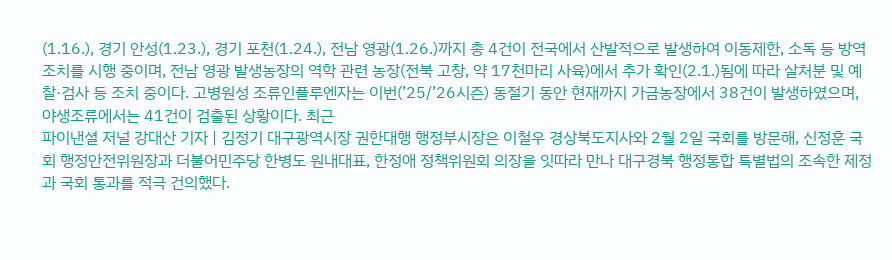(1.16.), 경기 안성(1.23.), 경기 포천(1.24.), 전남 영광(1.26.)까지 총 4건이 전국에서 산발적으로 발생하여 이동제한, 소독 등 방역 조치를 시행 중이며, 전남 영광 발생농장의 역학 관련 농장(전북 고창, 약 17천마리 사육)에서 추가 확인(2.1.)됨에 따라 살처분 및 예찰·검사 등 조치 중이다. 고병원성 조류인플루엔자는 이번(’25/’26시즌) 동절기 동안 현재까지 가금농장에서 38건이 발생하였으며, 야생조류에서는 41건이 검출된 상황이다. 최근
파이낸셜 저널 강대산 기자 | 김정기 대구광역시장 권한대행 행정부시장은 이철우 경상북도지사와 2월 2일 국회를 방문해, 신정훈 국회 행정안전위원장과 더불어민주당 한병도 원내대표, 한정애 정책위원회 의장을 잇따라 만나 대구경북 행정통합 특별법의 조속한 제정과 국회 통과를 적극 건의했다.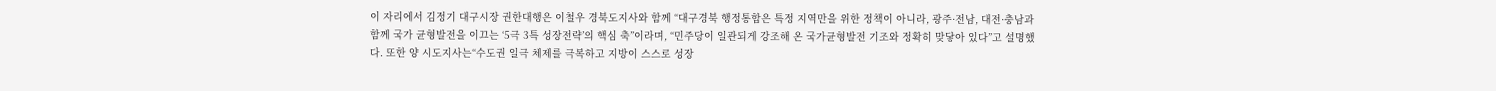이 자리에서 김정기 대구시장 권한대행은 이철우 경북도지사와 함께 “대구경북 행정통합은 특정 지역만을 위한 정책이 아니라, 광주·전남, 대전·충남과 함께 국가 균형발전을 이끄는 ‘5극 3특 성장전략’의 핵심 축”이라며, “민주당이 일관되게 강조해 온 국가균형발전 기조와 정확히 맞닿아 있다”고 설명했다. 또한 양 시도지사는“수도권 일극 체제를 극복하고 지방이 스스로 성장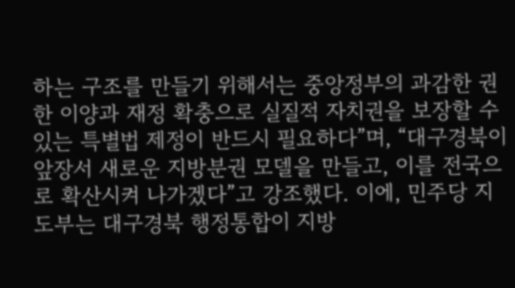하는 구조를 만들기 위해서는 중앙정부의 과감한 권한 이양과 재정 확충으로 실질적 자치권을 보장할 수 있는 특별법 제정이 반드시 필요하다”며, “대구경북이 앞장서 새로운 지방분권 모델을 만들고, 이를 전국으로 확산시켜 나가겠다”고 강조했다. 이에, 민주당 지도부는 대구경북 행정통합이 지방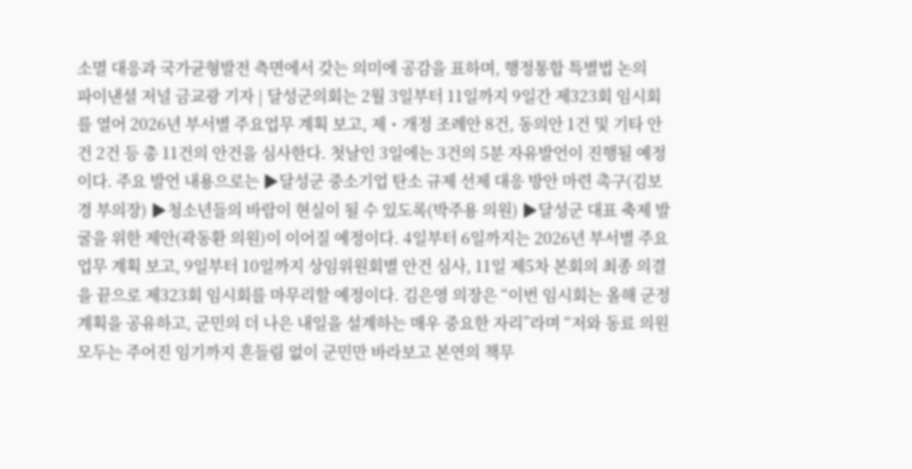소멸 대응과 국가균형발전 측면에서 갖는 의미에 공감을 표하며, 행정통합 특별법 논의
파이낸셜 저널 금교광 기자 | 달성군의회는 2월 3일부터 11일까지 9일간 제323회 임시회를 열어 2026년 부서별 주요업무 계획 보고, 제・개정 조례안 8건, 동의안 1건 및 기타 안건 2건 등 총 11건의 안건을 심사한다. 첫날인 3일에는 3건의 5분 자유발언이 진행될 예정이다. 주요 발언 내용으로는 ▶달성군 중소기업 탄소 규제 선제 대응 방안 마련 촉구(김보경 부의장) ▶청소년들의 바람이 현실이 될 수 있도록(박주용 의원) ▶달성군 대표 축제 발굴을 위한 제안(곽동환 의원)이 이어질 예정이다. 4일부터 6일까지는 2026년 부서별 주요업무 계획 보고, 9일부터 10일까지 상임위원회별 안건 심사, 11일 제5차 본회의 최종 의결을 끝으로 제323회 임시회를 마무리할 예정이다. 김은영 의장은 “이번 임시회는 올해 군정 계획을 공유하고, 군민의 더 나은 내일을 설계하는 매우 중요한 자리”라며 “저와 동료 의원 모두는 주어진 임기까지 흔들림 없이 군민만 바라보고 본연의 책무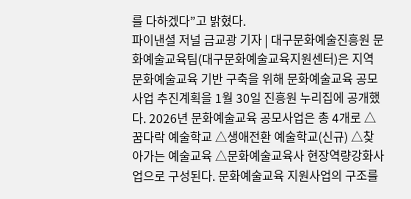를 다하겠다”고 밝혔다.
파이낸셜 저널 금교광 기자 | 대구문화예술진흥원 문화예술교육팀(대구문화예술교육지원센터)은 지역문화예술교육 기반 구축을 위해 문화예술교육 공모사업 추진계획을 1월 30일 진흥원 누리집에 공개했다. 2026년 문화예술교육 공모사업은 총 4개로 △꿈다락 예술학교 △생애전환 예술학교(신규) △찾아가는 예술교육 △문화예술교육사 현장역량강화사업으로 구성된다. 문화예술교육 지원사업의 구조를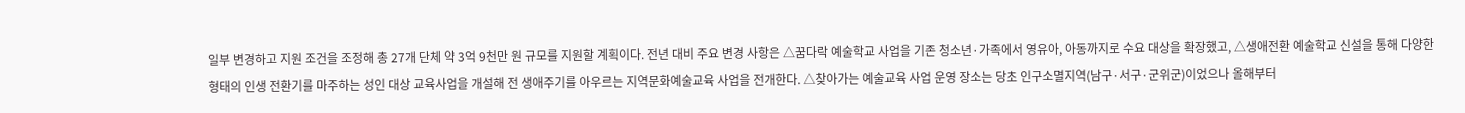일부 변경하고 지원 조건을 조정해 총 27개 단체 약 3억 9천만 원 규모를 지원할 계획이다. 전년 대비 주요 변경 사항은 △꿈다락 예술학교 사업을 기존 청소년·가족에서 영유아, 아동까지로 수요 대상을 확장했고, △생애전환 예술학교 신설을 통해 다양한 형태의 인생 전환기를 마주하는 성인 대상 교육사업을 개설해 전 생애주기를 아우르는 지역문화예술교육 사업을 전개한다. △찾아가는 예술교육 사업 운영 장소는 당초 인구소멸지역(남구·서구·군위군)이었으나 올해부터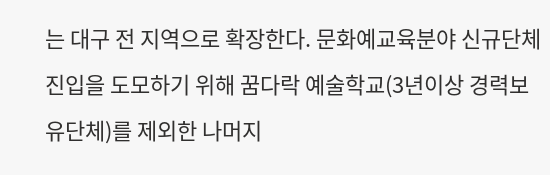는 대구 전 지역으로 확장한다. 문화예교육분야 신규단체 진입을 도모하기 위해 꿈다락 예술학교(3년이상 경력보유단체)를 제외한 나머지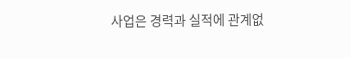사업은 경력과 실적에 관계없